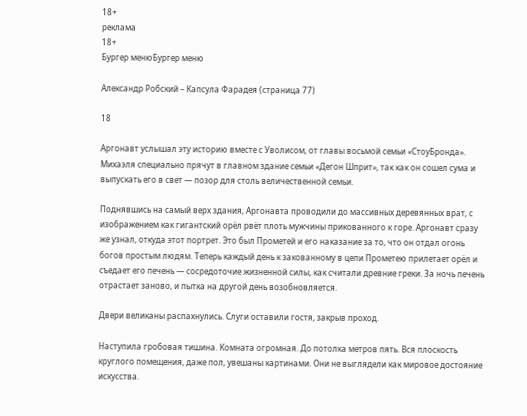18+
реклама
18+
Бургер менюБургер меню

Александр Робский – Капсула Фарадея (страница 77)

18

Аргонавт услышал эту историю вместе с Уволисом, от главы восьмой семьи «СтоуБронда». Михаэля специально прячут в главном здание семьи «Дегон Шприт», так как он сошел сума и выпускать его в свет — позор для столь величественной семьи.

Поднявшись на самый верх здания, Аргонавта проводили до массивных деревянных врат, с изображением как гигантский орёл рвёт плоть мужчины прикованного к горе. Аргонавт сразу же узнал, откуда этот портрет. Это был Прометей и его наказание за то, что он отдал огонь богов простым людям. Теперь каждый день к закованному в цепи Прометею прилетает орёл и съедает его печень — сосредоточие жизненной силы, как считали древние греки. За ночь печень отрастает заново, и пытка на другой день возобновляется.

Двери великаны распахнулись. Слуги оставили гостя, закрыв проход.

Наступила гробовая тишина. Комната огромная. До потолка метров пять. Вся плоскость круглого помещения, даже пол, увешаны картинами. Они не выглядели как мировое достояние искусства.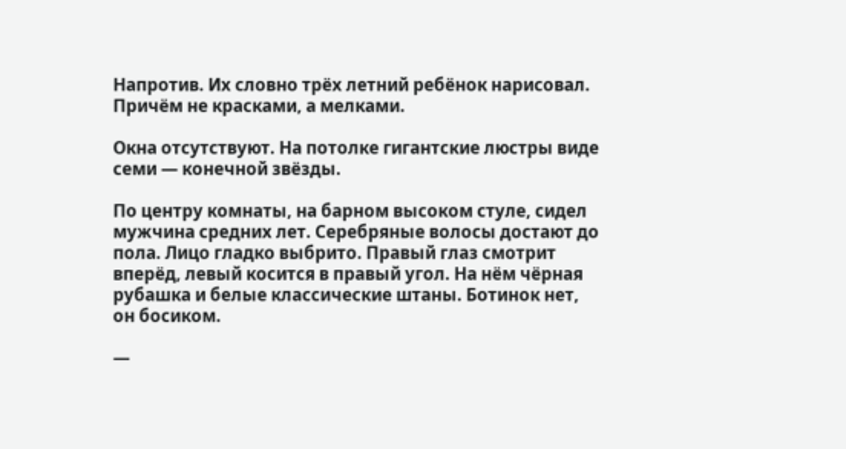Напротив. Их словно трёх летний ребёнок нарисовал. Причём не красками, а мелками.

Окна отсутствуют. На потолке гигантские люстры виде семи — конечной звёзды.

По центру комнаты, на барном высоком стуле, сидел мужчина средних лет. Серебряные волосы достают до пола. Лицо гладко выбрито. Правый глаз смотрит вперёд, левый косится в правый угол. На нём чёрная рубашка и белые классические штаны. Ботинок нет, он босиком.

—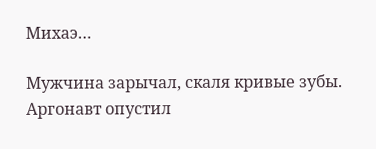Михаэ…

Мужчина зарычал, скаля кривые зубы. Аргонавт опустил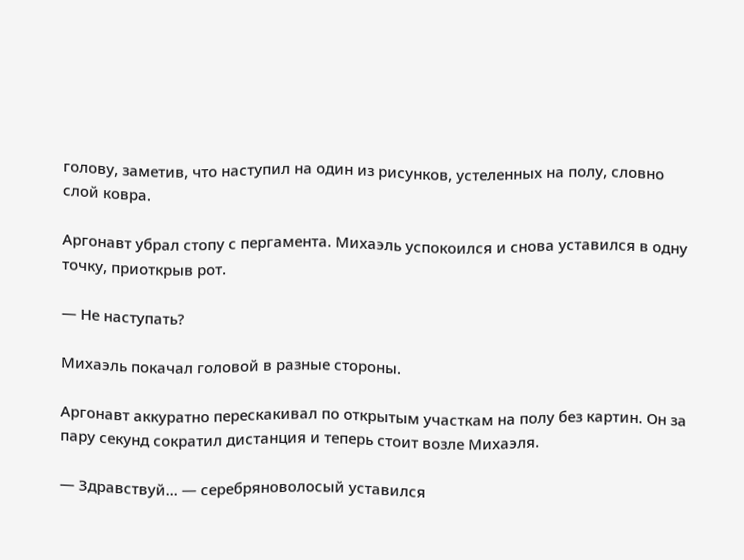голову, заметив, что наступил на один из рисунков, устеленных на полу, словно слой ковра.

Аргонавт убрал стопу с пергамента. Михаэль успокоился и снова уставился в одну точку, приоткрыв рот.

— Не наступать?

Михаэль покачал головой в разные стороны.

Аргонавт аккуратно перескакивал по открытым участкам на полу без картин. Он за пару секунд сократил дистанция и теперь стоит возле Михаэля.

— Здравствуй… — серебряноволосый уставился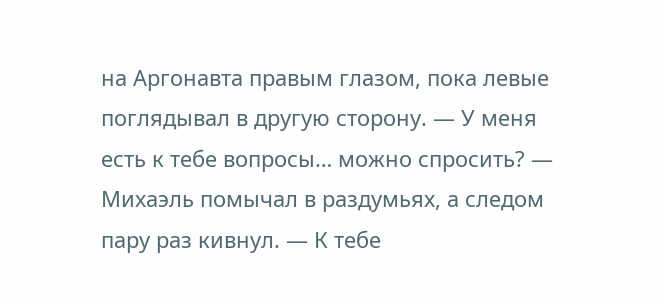на Аргонавта правым глазом, пока левые поглядывал в другую сторону. — У меня есть к тебе вопросы… можно спросить? — Михаэль помычал в раздумьях, а следом пару раз кивнул. — К тебе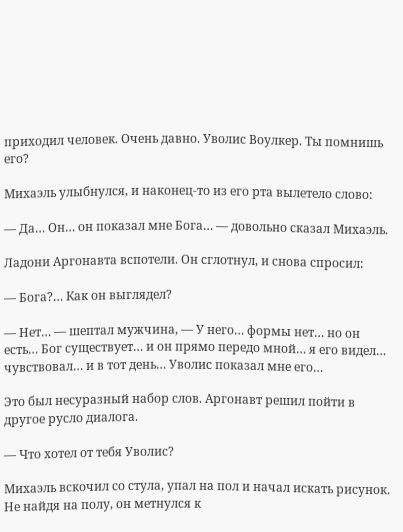приходил человек. Очень давно. Уволис Воулкер. Ты помнишь его?

Михаэль улыбнулся, и наконец-то из его рта вылетело слово:

— Да… Он… он показал мне Бога… — довольно сказал Михаэль.

Ладони Аргонавта вспотели. Он сглотнул, и снова спросил:

— Бога?… Как он выглядел?

— Нет… — шептал мужчина, — У него… формы нет… но он есть… Бог существует… и он прямо передо мной… я его видел… чувствовал… и в тот день… Уволис показал мне его…

Это был несуразный набор слов. Аргонавт решил пойти в другое русло диалога.

— Что хотел от тебя Уволис?

Михаэль вскочил со стула, упал на пол и начал искать рисунок. Не найдя на полу, он метнулся к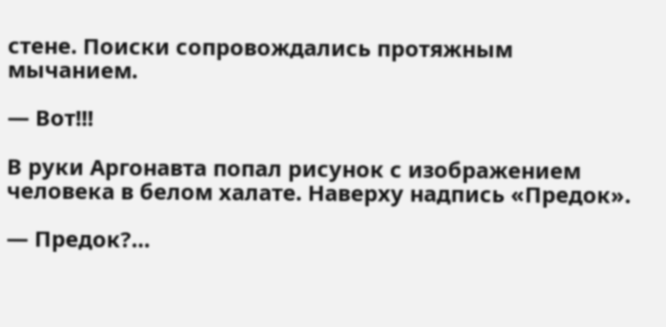стене. Поиски сопровождались протяжным мычанием.

— Вот!!!

В руки Аргонавта попал рисунок с изображением человека в белом халате. Наверху надпись «Предок».

— Предок?…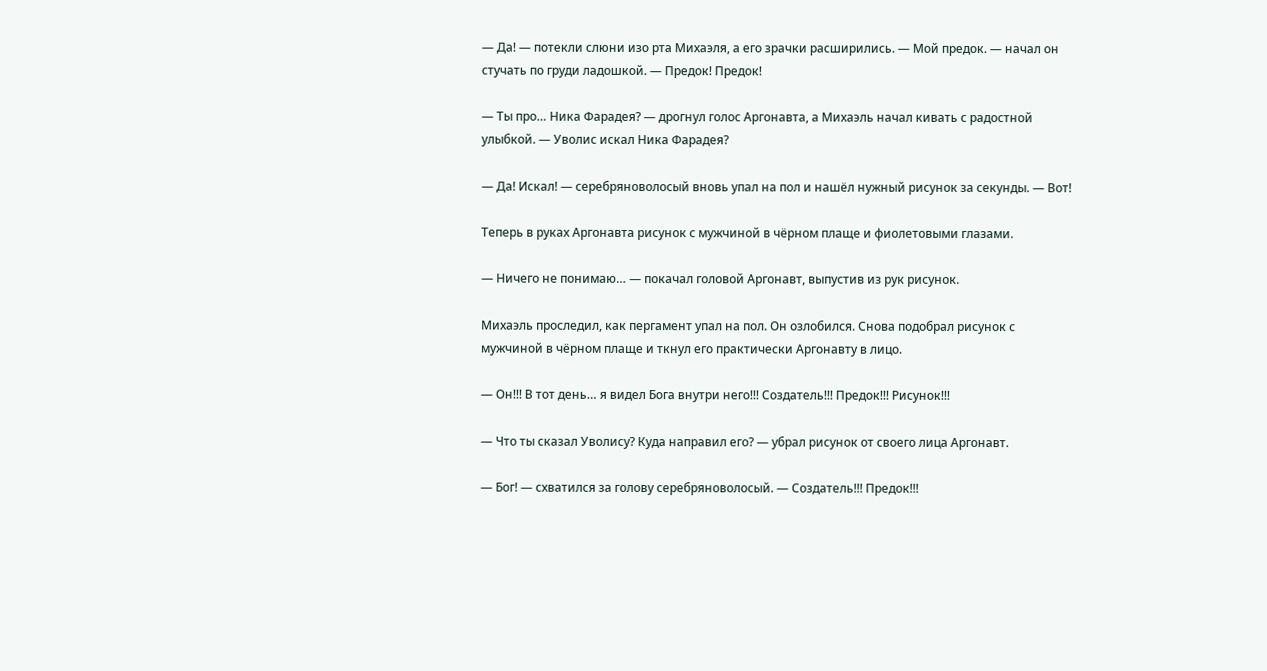— Да! — потекли слюни изо рта Михаэля, а его зрачки расширились. — Мой предок. — начал он стучать по груди ладошкой. — Предок! Предок!

— Ты про… Ника Фарадея? — дрогнул голос Аргонавта, а Михаэль начал кивать с радостной улыбкой. — Уволис искал Ника Фарадея?

— Да! Искал! — серебряноволосый вновь упал на пол и нашёл нужный рисунок за секунды. — Вот!

Теперь в руках Аргонавта рисунок с мужчиной в чёрном плаще и фиолетовыми глазами.

— Ничего не понимаю… — покачал головой Аргонавт, выпустив из рук рисунок.

Михаэль проследил, как пергамент упал на пол. Он озлобился. Снова подобрал рисунок с мужчиной в чёрном плаще и ткнул его практически Аргонавту в лицо.

— Он!!! В тот день… я видел Бога внутри него!!! Создатель!!! Предок!!! Рисунок!!!

— Что ты сказал Уволису? Куда направил его? — убрал рисунок от своего лица Аргонавт.

— Бог! — схватился за голову серебряноволосый. — Создатель!!! Предок!!!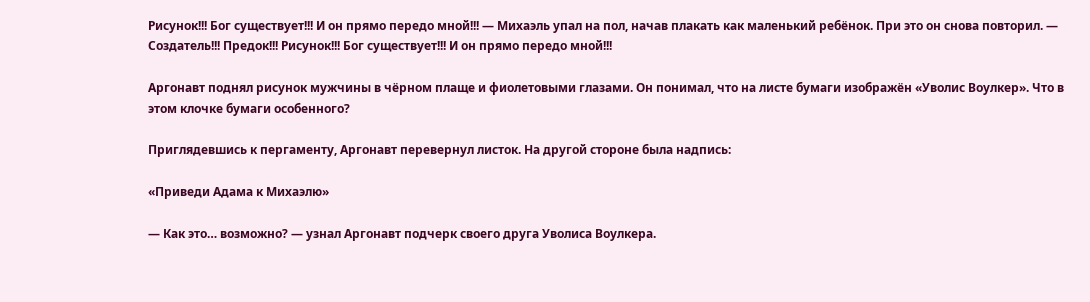Рисунок!!! Бог существует!!! И он прямо передо мной!!! — Михаэль упал на пол, начав плакать как маленький ребёнок. При это он снова повторил. — Создатель!!! Предок!!! Рисунок!!! Бог существует!!! И он прямо передо мной!!!

Аргонавт поднял рисунок мужчины в чёрном плаще и фиолетовыми глазами. Он понимал, что на листе бумаги изображён «Уволис Воулкер». Что в этом клочке бумаги особенного?

Приглядевшись к пергаменту, Аргонавт перевернул листок. На другой стороне была надпись:

«Приведи Адама к Михаэлю»

— Как это… возможно? — узнал Аргонавт подчерк своего друга Уволиса Воулкера.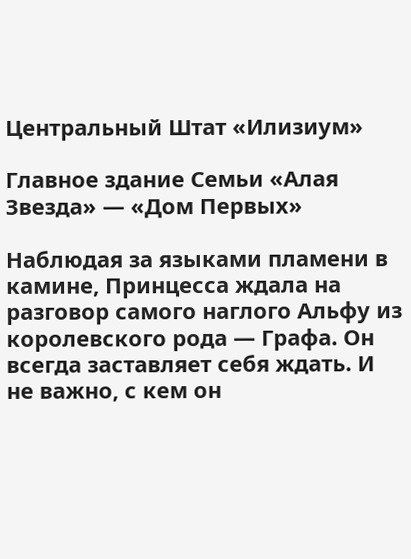Центральный Штат «Илизиум»

Главное здание Семьи «Алая Звезда» — «Дом Первых»

Наблюдая за языками пламени в камине, Принцесса ждала на разговор самого наглого Альфу из королевского рода — Графа. Он всегда заставляет себя ждать. И не важно, с кем он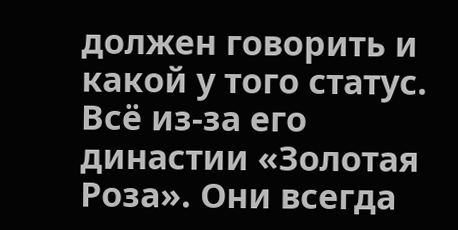должен говорить и какой у того статус. Всё из-за его династии «Золотая Роза». Они всегда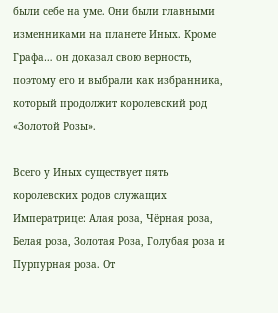были себе на уме. Они были главными изменниками на планете Иных. Кроме Графа… он доказал свою верность, поэтому его и выбрали как избранника, который продолжит королевский род «Золотой Розы».

Всего у Иных существует пять королевских родов служащих Императрице: Алая роза, Чёрная роза, Белая роза, Золотая Роза, Голубая роза и Пурпурная роза. От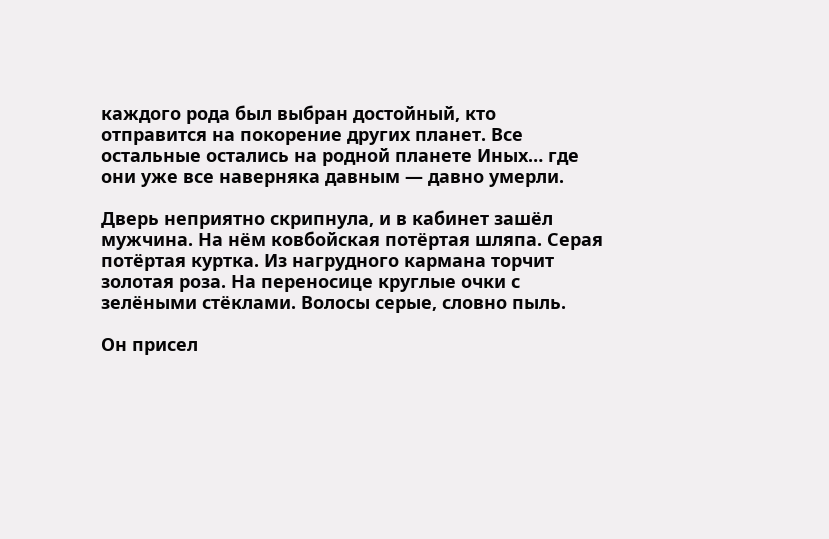каждого рода был выбран достойный, кто отправится на покорение других планет. Все остальные остались на родной планете Иных… где они уже все наверняка давным — давно умерли.

Дверь неприятно скрипнула, и в кабинет зашёл мужчина. На нём ковбойская потёртая шляпа. Серая потёртая куртка. Из нагрудного кармана торчит золотая роза. На переносице круглые очки с зелёными стёклами. Волосы серые, словно пыль.

Он присел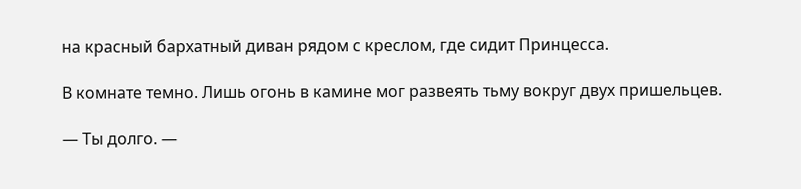на красный бархатный диван рядом с креслом, где сидит Принцесса.

В комнате темно. Лишь огонь в камине мог развеять тьму вокруг двух пришельцев.

— Ты долго. —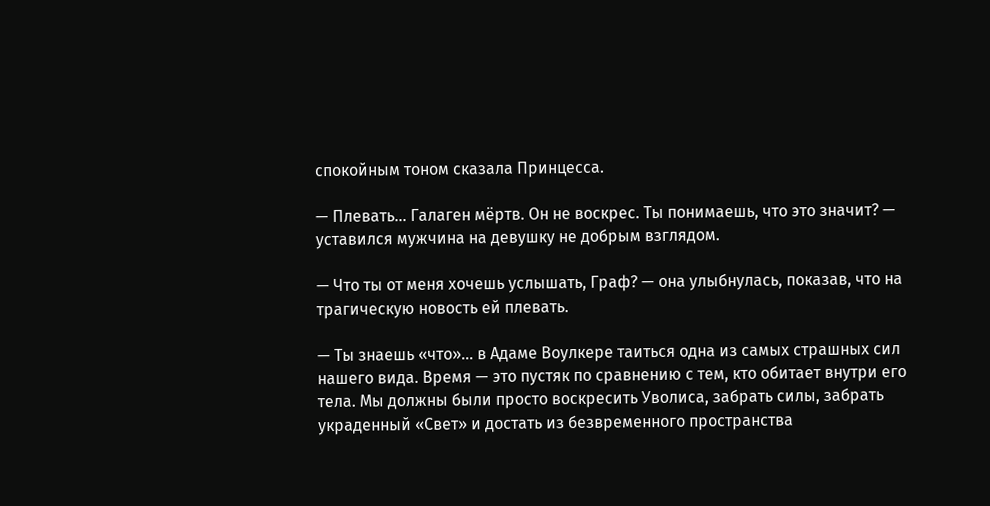спокойным тоном сказала Принцесса.

— Плевать… Галаген мёртв. Он не воскрес. Ты понимаешь, что это значит? — уставился мужчина на девушку не добрым взглядом.

— Что ты от меня хочешь услышать, Граф? — она улыбнулась, показав, что на трагическую новость ей плевать.

— Ты знаешь «что»… в Адаме Воулкере таиться одна из самых страшных сил нашего вида. Время — это пустяк по сравнению с тем, кто обитает внутри его тела. Мы должны были просто воскресить Уволиса, забрать силы, забрать украденный «Свет» и достать из безвременного пространства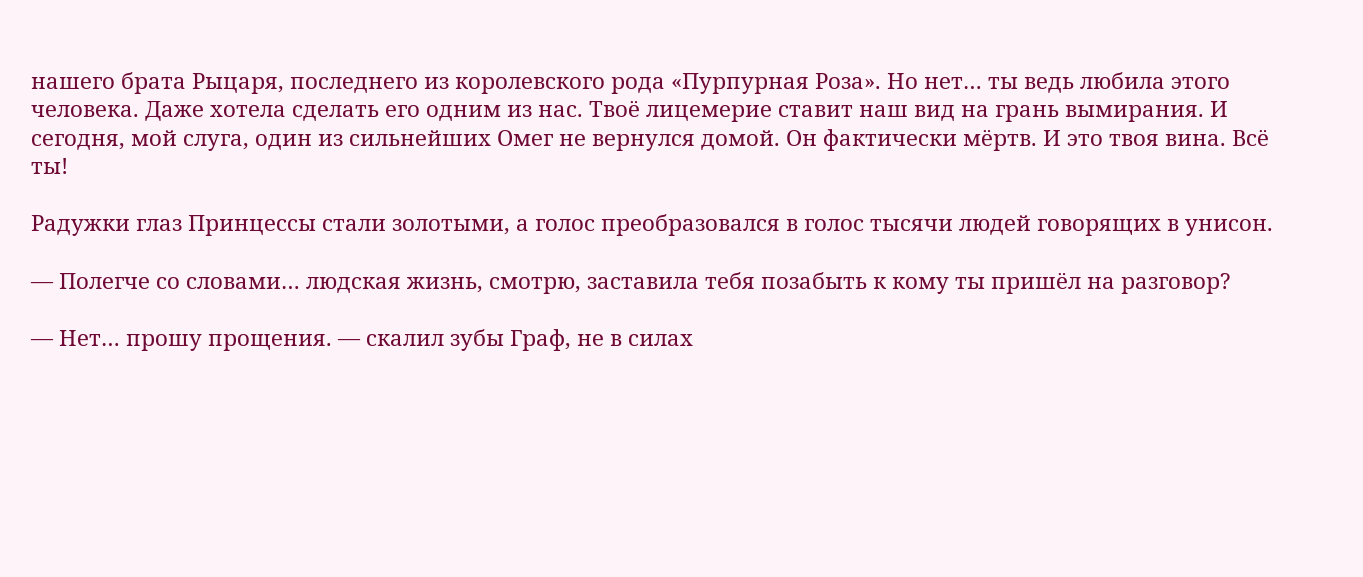нашего брата Рыцаря, последнего из королевского рода «Пурпурная Роза». Но нет… ты ведь любила этого человека. Даже хотела сделать его одним из нас. Твоё лицемерие ставит наш вид на грань вымирания. И сегодня, мой слуга, один из сильнейших Омег не вернулся домой. Он фактически мёртв. И это твоя вина. Всё ты!

Радужки глаз Принцессы стали золотыми, а голос преобразовался в голос тысячи людей говорящих в унисон.

— Полегче со словами… людская жизнь, смотрю, заставила тебя позабыть к кому ты пришёл на разговор?

— Нет… прошу прощения. — скалил зубы Граф, не в силах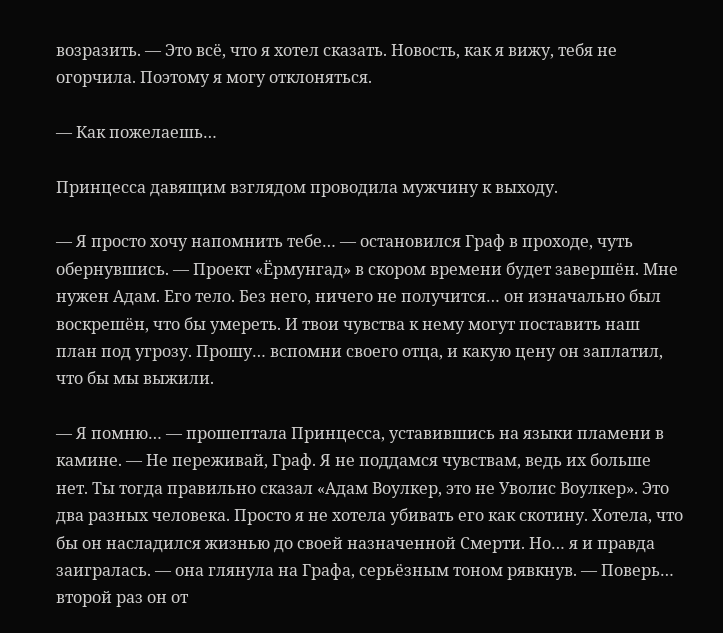возразить. — Это всё, что я хотел сказать. Новость, как я вижу, тебя не огорчила. Поэтому я могу отклоняться.

— Как пожелаешь…

Принцесса давящим взглядом проводила мужчину к выходу.

— Я просто хочу напомнить тебе… — остановился Граф в проходе, чуть обернувшись. — Проект «Ёрмунгад» в скором времени будет завершён. Мне нужен Адам. Его тело. Без него, ничего не получится… он изначально был воскрешён, что бы умереть. И твои чувства к нему могут поставить наш план под угрозу. Прошу… вспомни своего отца, и какую цену он заплатил, что бы мы выжили.

— Я помню… — прошептала Принцесса, уставившись на языки пламени в камине. — Не переживай, Граф. Я не поддамся чувствам, ведь их больше нет. Ты тогда правильно сказал «Адам Воулкер, это не Уволис Воулкер». Это два разных человека. Просто я не хотела убивать его как скотину. Хотела, что бы он насладился жизнью до своей назначенной Смерти. Но… я и правда заигралась. — она глянула на Графа, серьёзным тоном рявкнув. — Поверь… второй раз он от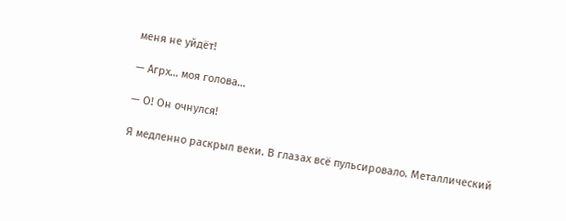меня не уйдёт!

— Агрх… моя голова…

— О! Он очнулся!

Я медленно раскрыл веки. В глазах всё пульсировало. Металлический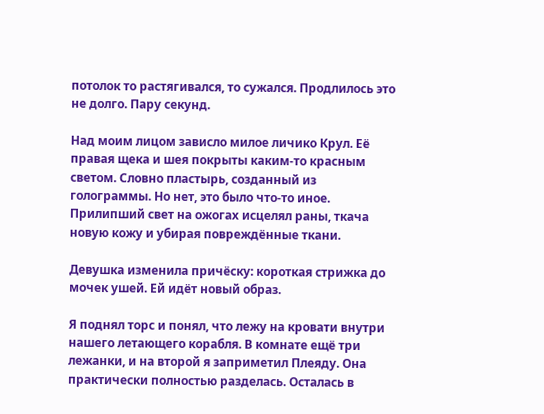потолок то растягивался, то сужался. Продлилось это не долго. Пару секунд.

Над моим лицом зависло милое личико Крул. Её правая щека и шея покрыты каким-то красным светом. Словно пластырь, созданный из голограммы. Но нет, это было что-то иное. Прилипший свет на ожогах исцелял раны, ткача новую кожу и убирая повреждённые ткани.

Девушка изменила причёску: короткая стрижка до мочек ушей. Ей идёт новый образ.

Я поднял торс и понял, что лежу на кровати внутри нашего летающего корабля. В комнате ещё три лежанки, и на второй я заприметил Плеяду. Она практически полностью разделась. Осталась в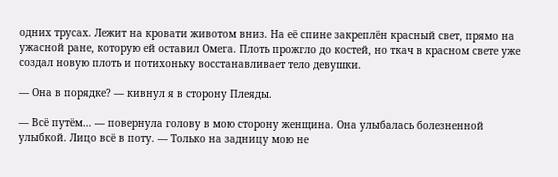одних трусах. Лежит на кровати животом вниз. На её спине закреплён красный свет, прямо на ужасной ране, которую ей оставил Омега. Плоть прожгло до костей, но ткач в красном свете уже создал новую плоть и потихоньку восстанавливает тело девушки.

— Она в порядке? — кивнул я в сторону Плеяды.

— Всё путём… — повернула голову в мою сторону женщина. Она улыбалась болезненной улыбкой. Лицо всё в поту. — Только на задницу мою не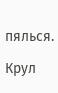пялься.

Крул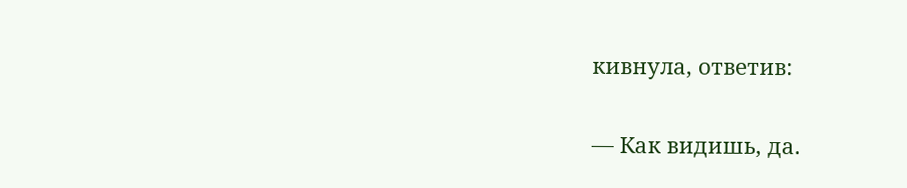кивнула, ответив:

— Как видишь, да.